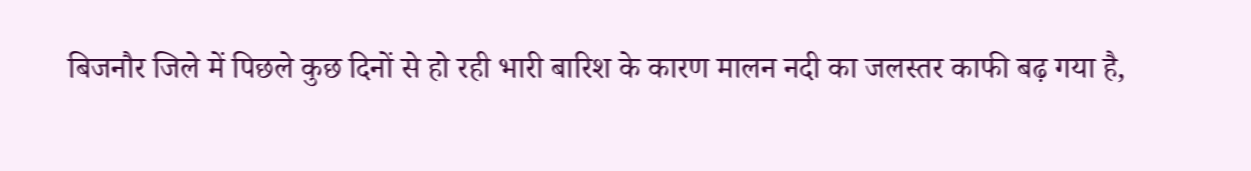बिजनौर जिले में पिछले कुछ दिनों से हो रही भारी बारिश के कारण मालन नदी का जलस्तर काफी बढ़ गया है,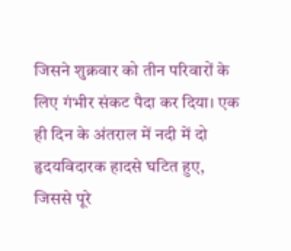जिसने शुक्रवार को तीन परिवारों के लिए गंभीर संकट पैदा कर दिया। एक ही दिन के अंतराल में नदी में दो हृदयविदारक हादसे घटित हुए, जिससे पूरे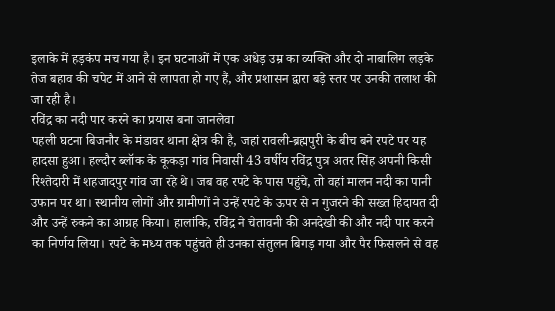इलाके में हड़कंप मच गया है। इन घटनाओं में एक अधेड़ उम्र का व्यक्ति और दो नाबालिग लड़के तेज बहाव की चपेट में आने से लापता हो गए हैं, और प्रशासन द्वारा बड़े स्तर पर उनकी तलाश की जा रही है।
रविंद्र का नदी पार करने का प्रयास बना जानलेवा
पहली घटना बिजनौर के मंडावर थाना क्षेत्र की है, जहां रावली-ब्रह्मपुरी के बीच बने रपटे पर यह हादसा हुआ। हल्दौर ब्लॉक के कूकड़ा गांव निवासी 43 वर्षीय रविंद्र पुत्र अतर सिंह अपनी किसी रिश्तेदारी में शहजादपुर गांव जा रहे थे। जब वह रपटे के पास पहुंचे, तो वहां मालन नदी का पानी उफान पर था। स्थानीय लोगों और ग्रामीणों ने उन्हें रपटे के ऊपर से न गुजरने की सख्त हिदायत दी और उन्हें रुकने का आग्रह किया। हालांकि, रविंद्र ने चेतावनी की अनदेखी की और नदी पार करने का निर्णय लिया। रपटे के मध्य तक पहुंचते ही उनका संतुलन बिगड़ गया और पैर फिसलने से वह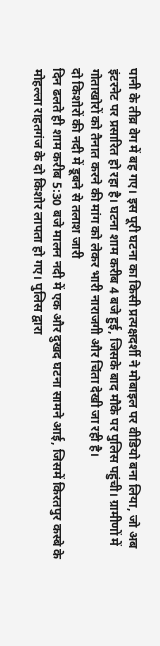पानी के तीव्र वेग में बह गए। इस पूरी घटना का किसी प्रत्यक्षदर्शी ने मोबाइल पर वीडियो बना लिया, जो अब इंटरनेट पर प्रसारित हो रहा है। घटना शाम करीब 4 बजे हुई, जिसके बाद मौके पर पुलिस पहुंची। ग्रामीणों में गोताखोरों को तैनात करने की मांग को लेकर भारी नाराजगी और चिंता देखी जा रही है।
दो किशोरों की नदी में डूबने से तलाश जारी
दिन ढलते ही शाम करीब 5:30 बजे मालन नदी में एक और दुखद घटना सामने आई, जिसमें किरतपुर कस्बे के मोहल्ला राहतगंज के दो किशोर लापता हो गए। पुलिस द्वारा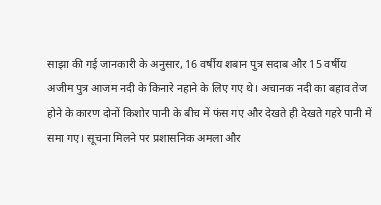साझा की गई जानकारी के अनुसार, 16 वर्षीय शबान पुत्र सदाब और 15 वर्षीय अजीम पुत्र आजम नदी के किनारे नहाने के लिए गए थे। अचानक नदी का बहाव तेज होने के कारण दोनों किशोर पानी के बीच में फंस गए और देखते ही देखते गहरे पानी में समा गए। सूचना मिलने पर प्रशासनिक अमला और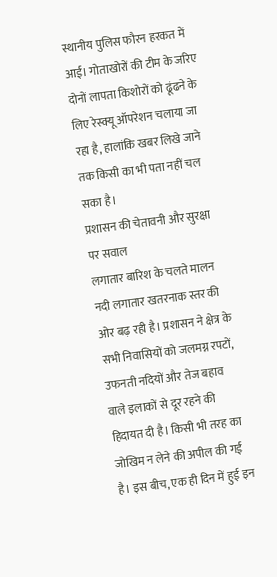स्थानीय पुलिस फौरन हरकत में आई। गोताखोरों की टीम के जरिए दोनों लापता किशोरों को ढूंढने के लिए रेस्क्यू ऑपरेशन चलाया जा रहा है, हालांकि खबर लिखे जाने तक किसी का भी पता नहीं चल सका है।
प्रशासन की चेतावनी और सुरक्षा पर सवाल
लगातार बारिश के चलते मालन नदी लगातार खतरनाक स्तर की ओर बढ़ रही है। प्रशासन ने क्षेत्र के सभी निवासियों को जलमग्न रपटों, उफनती नदियों और तेज बहाव वाले इलाकों से दूर रहने की हिदायत दी है। किसी भी तरह का जोखिम न लेने की अपील की गई है। इस बीच, एक ही दिन में हुई इन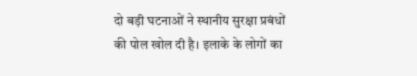दो बड़ी घटनाओं ने स्थानीय सुरक्षा प्रबंधों की पोल खोल दी है। इलाके के लोगों का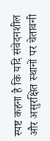स्पष्ट कहना है कि यदि संवेदनशील और असुरक्षित स्थानों पर चेतावनी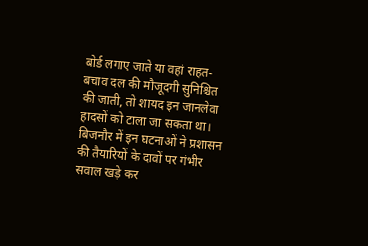बोर्ड लगाए जाते या वहां राहत-बचाव दल की मौजूदगी सुनिश्चित की जाती, तो शायद इन जानलेवा हादसों को टाला जा सकता था। बिजनौर में इन घटनाओं ने प्रशासन की तैयारियों के दावों पर गंभीर सवाल खड़े कर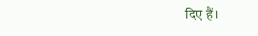दिए हैं।